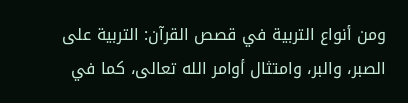ومن أنواع التربية في قصص القرآن: التربية على الصبر، والبر، وامتثال أوامر الله تعالى، كما في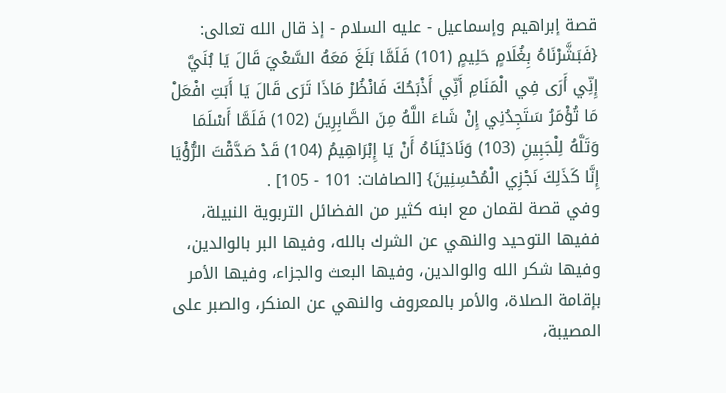قصة إبراهيم وإسماعيل - عليه السلام - إذ قال الله تعالى: {فَبَشَّرْنَاهُ بِغُلَامٍ حَلِيمٍ (101) فَلَمَّا بَلَغَ مَعَهُ السَّعْيَ قَالَ يَا بُنَيَّ إِنِّي أَرَى فِي الْمَنَامِ أَنِّي أَذْبَحُكَ فَانْظُرْ مَاذَا تَرَى قَالَ يَا أَبَتِ افْعَلْ مَا تُؤْمَرُ سَتَجِدُنِي إِنْ شَاءَ اللَّهُ مِنَ الصَّابِرِينَ (102) فَلَمَّا أَسْلَمَا وَتَلَّهُ لِلْجَبِينِ (103) وَنَادَيْنَاهُ أَنْ يَا إِبْرَاهِيمُ (104) قَدْ صَدَّقْتَ الرُّؤْيَا إِنَّا كَذَلِكَ نَجْزِي الْمُحْسِنِينَ} [الصافات: 101 - 105] .
وفي قصة لقمان مع ابنه كثير من الفضائل التربوية النبيلة، ففيها التوحيد والنهي عن الشرك بالله، وفيها البر بالوالدين، وفيها شكر الله والوالدين، وفيها البعث والجزاء، وفيها الأمر بإقامة الصلاة، والأمر بالمعروف والنهي عن المنكر، والصبر على المصيبة،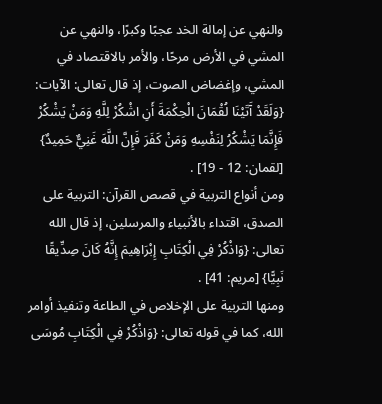والنهي عن إمالة الخد عجبًا وكبرًا، والنهي عن المشي في الأرض مرحًا، والأمر بالاقتصاد في المشي، وإغضاض الصوت، إذ قال تعالى: الآيات: {وَلَقَدْ آَتَيْنَا لُقْمَانَ الْحِكْمَةَ أَنِ اشْكُرْ لِلَّهِ وَمَنْ يَشْكُرْ فَإِنَّمَا يَشْكُرُ لِنَفْسِهِ وَمَنْ كَفَرَ فَإِنَّ اللَّهَ غَنِيٌّ حَمِيدٌ} [لقمان: 12 - 19] .
ومن أنواع التربية في قصص القرآن: التربية على الصدق، اقتداء بالأنبياء والمرسلين، إذ قال الله تعالى: {وَاذْكُرْ فِي الْكِتَابِ إِبْرَاهِيمَ إِنَّهُ كَانَ صِدِّيقًا نَبِيًّا} [مريم: 41] .
ومنها التربية على الإخلاص في الطاعة وتنفيذ أوامر الله، كما في قوله تعالى: {وَاذْكُرْ فِي الْكِتَابِ مُوسَى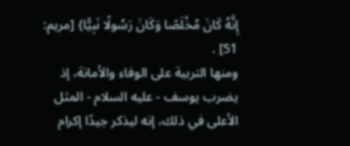إِنَّهُ كَانَ مُخْلَصًا وَكَانَ رَسُولًا نَبِيًّا} [مريم: 51] .
ومنها التربية على الوفاء والأمانة، إذ يضرب يوسف - عليه السلام - المثل الأعلى في ذلك، إنه ليذكر جيدًا إكرام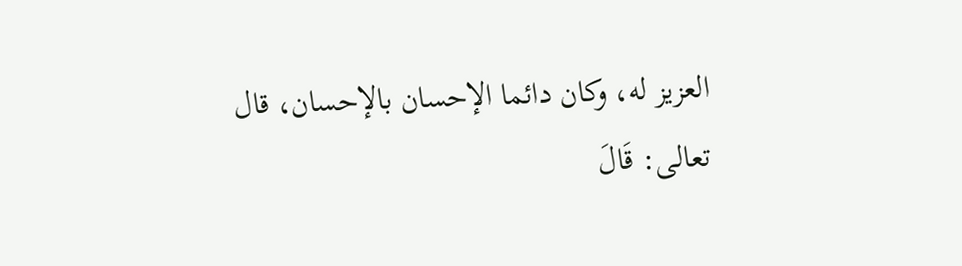العزيز له، وكان دائما الإحسان بالإحسان، قال تعالى: قَالَ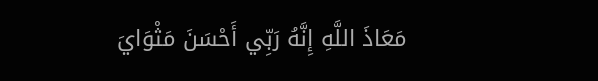مَعَاذَ اللَّهِ إِنَّهُ رَبِّي أَحْسَنَ مَثْوَايَ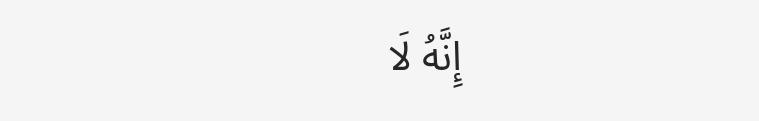إِنَّهُ لَا